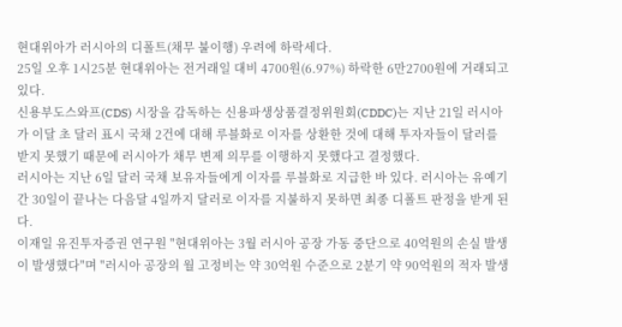현대위아가 러시아의 디폴트(채무 불이행) 우려에 하락세다.
25일 오후 1시25분 현대위아는 전거래일 대비 4700원(6.97%) 하락한 6만2700원에 거래되고 있다.
신용부도스와프(CDS) 시장을 감독하는 신용파생상품결정위원회(CDDC)는 지난 21일 러시아가 이달 초 달러 표시 국채 2건에 대해 루블화로 이자를 상환한 것에 대해 투자자들이 달러를 받지 못했기 때문에 러시아가 채무 변제 의무를 이행하지 못했다고 결정했다.
러시아는 지난 6일 달러 국채 보유자들에게 이자를 루블화로 지급한 바 있다. 러시아는 유예기간 30일이 끝나는 다음달 4일까지 달러로 이자를 지불하지 못하면 최종 디폴트 판정을 받게 된다.
이재일 유진투자증권 연구원 "현대위아는 3월 러시아 공장 가동 중단으로 40억원의 손실 발생이 발생했다"며 "러시아 공장의 월 고정비는 약 30억원 수준으로 2분기 약 90억원의 적자 발생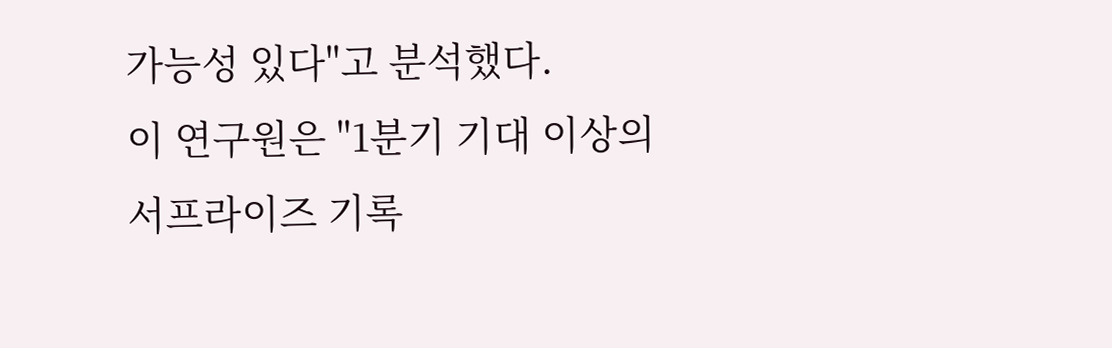가능성 있다"고 분석했다.
이 연구원은 "1분기 기대 이상의 서프라이즈 기록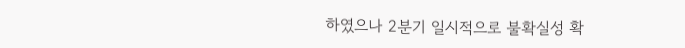하였으나 2분기 일시적으로 불확실성 확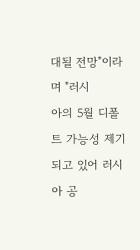대될 전망"이라며 "러시
아의 5월 디폴트 가능성 제기되고 있어 러시아 공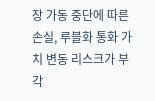장 가동 중단에 따른 손실, 루블화 통화 가치 변동 리스크가 부각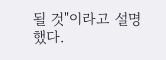될 것"이라고 설명했다.